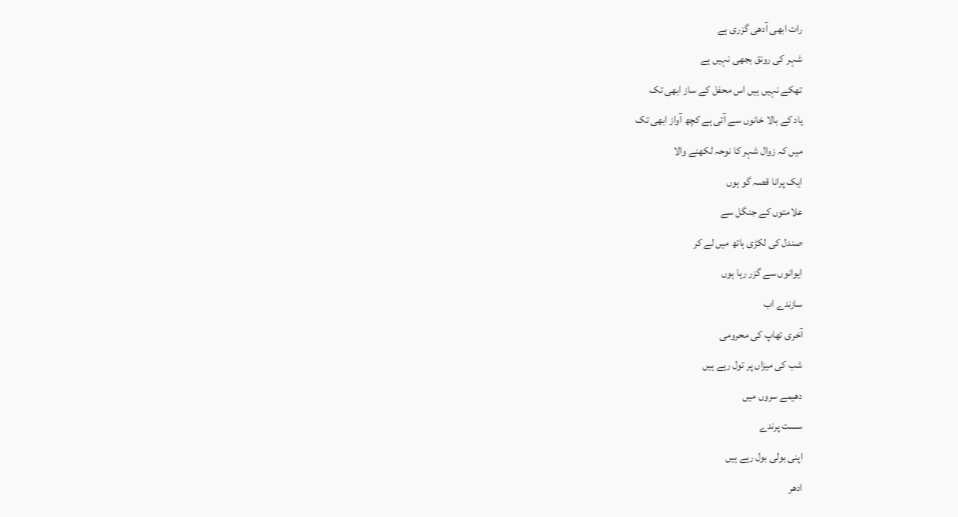رات ابھی آدھی گزری ہے
شہر کی رونق بجھی نہیں ہے
تھکے نہیں ہیں اس محفل کے ساز ابھی تک
یاد کے بالا خانوں سے آتی ہے کچھ آواز ابھی تک
میں کہ زوال شہر کا نوحہ لکھنے والا
ایک پرانا قصہ گو ہوں
علامتوں کے جنگل سے
صندل کی لکڑی ہاتھ میں لے کر
ایوانوں سے گزر رہا ہوں
سازندے اب
آخری تھاپ کی محرومی
شب کی میزاں پر تول رہے ہیں
دھیمے سروں میں
سست پرندے
اپنی بولی بول رہے ہیں
ادھر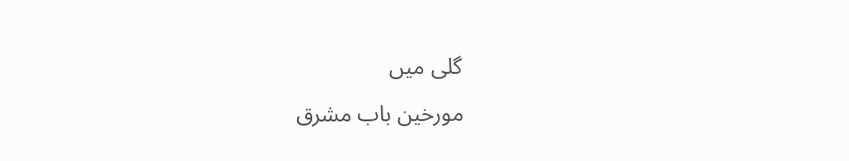گلی میں
مورخین باب مشرق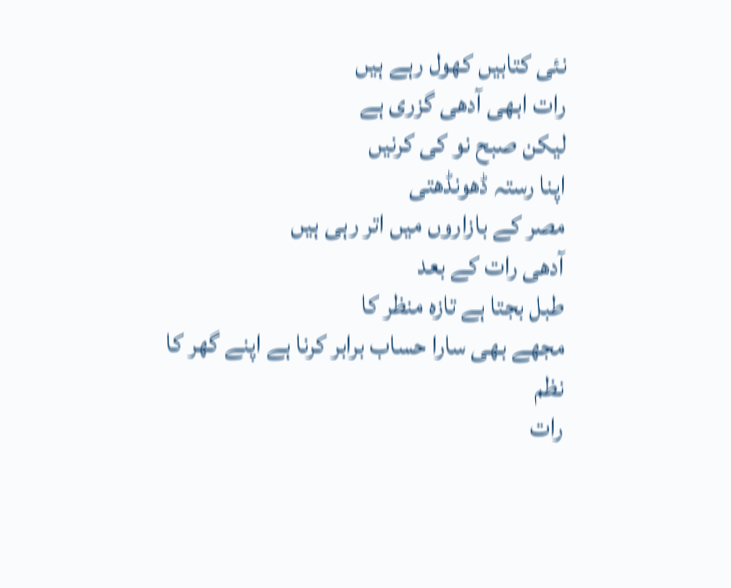نئی کتابیں کھول رہے ہیں
رات ابھی آدھی گزری ہے
لیکن صبح نو کی کرنیں
اپنا رستہ ڈھونڈھتی
مصر کے بازاروں میں اتر رہی ہیں
آدھی رات کے بعد
طبل بجتا ہے تازہ منظر کا
مجھے بھی سارا حساب برابر کرنا ہے اپنے گھر کا
نظم
رات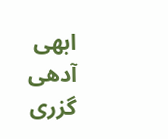ابھی آدھی گزری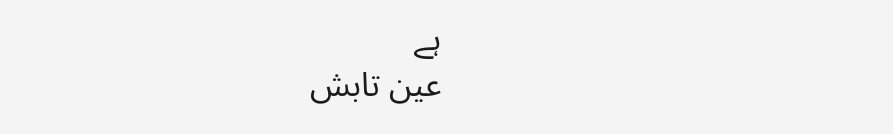ہے
عین تابش